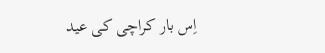اِس بار کراچی کی عید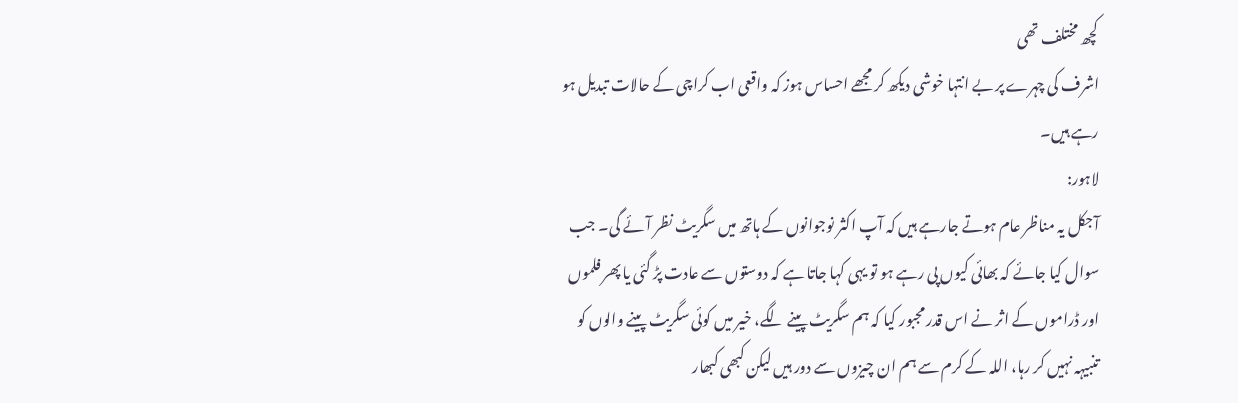کچھ مختلف تھی
اشرف کی چہرے پر بے انتہا خوشی دیکھ کر مجھے احساس ہوز کہ واقعی اب کراچی کے حالات تبدیل ہو رہے ہیں۔
لاہور:
آجکل یہ مناظر عام ہوتے جارہے ہیں کہ آپ اکثر نوجوانوں کے ہاتھ میں سگریٹ نظر آئے گی۔ جب سوال کیا جائے کہ بھائی کیوں پی رہے ہو تو یہی کہا جاتا ہے کہ دوستوں سے عادت پڑ گئی یا پھر فلموں اور ڈراموں کے اثر نے اس قدر مجبور کیا کہ ہم سگریٹ پینے لگے، خیر میں کوئی سگریٹ پینے والوں کو تنبیہہ نہیں کر رہا، اللہ کے کرم سے ہم ان چیزوں سے دور ہیں لیکن کبھی کبھار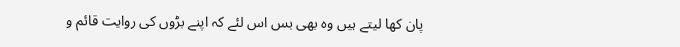پان کھا لیتے ہیں وہ بھی بس اس لئے کہ اپنے بڑوں کی روایت قائم و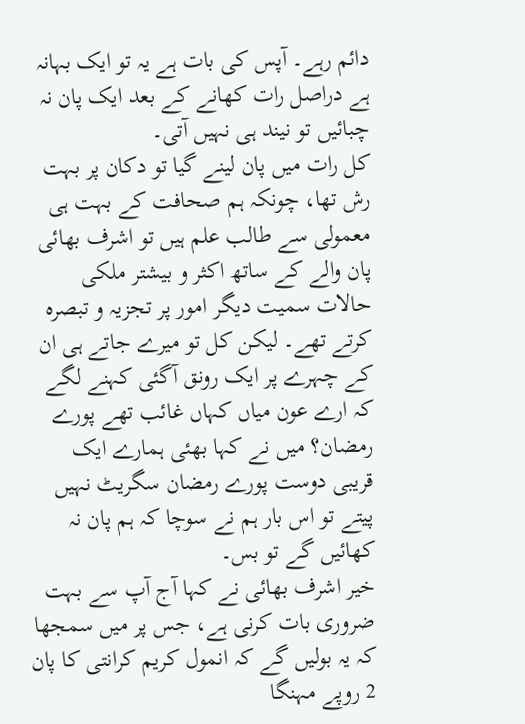دائم رہے۔ آپس کی بات ہے یہ تو ایک بہانہ ہے دراصل رات کھانے کے بعد ایک پان نہ چبائیں تو نیند ہی نہیں آتی۔
کل رات میں پان لینے گیا تو دکان پر بہت رش تھا، چونکہ ہم صحافت کے بہت ہی معمولی سے طالب علم ہیں تو اشرف بھائی پان والے کے ساتھ اکثر و بیشتر ملکی حالات سمیت دیگر امور پر تجزیہ و تبصرہ کرتے تھے۔ لیکن کل تو میرے جاتے ہی ان کے چہرے پر ایک رونق آگئی کہنے لگے کہ ارے عون میاں کہاں غائب تھے پورے رمضان؟ میں نے کہا بھئی ہمارے ایک قریبی دوست پورے رمضان سگریٹ نہیں پیتے تو اس بار ہم نے سوچا کہ ہم پان نہ کھائیں گے تو بس۔
خیر اشرف بھائی نے کہا آج آپ سے بہت ضروری بات کرنی ہے، جس پر میں سمجھا کہ یہ بولیں گے کہ انمول کریم کرانتی کا پان 2 روپے مہنگا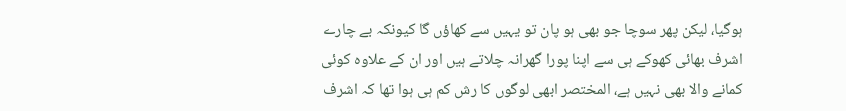ہوگیا، لیکن پھر سوچا جو بھی ہو پان تو یہیں سے کھاؤں گا کیونکہ بے چارے اشرف بھائی کھوکے ہی سے اپنا پورا گھرانہ چلاتے ہیں اور ان کے علاوہ کوئی کمانے والا بھی نہیں ہے، المختصر ابھی لوگوں کا رش کم ہی ہوا تھا کہ اشرف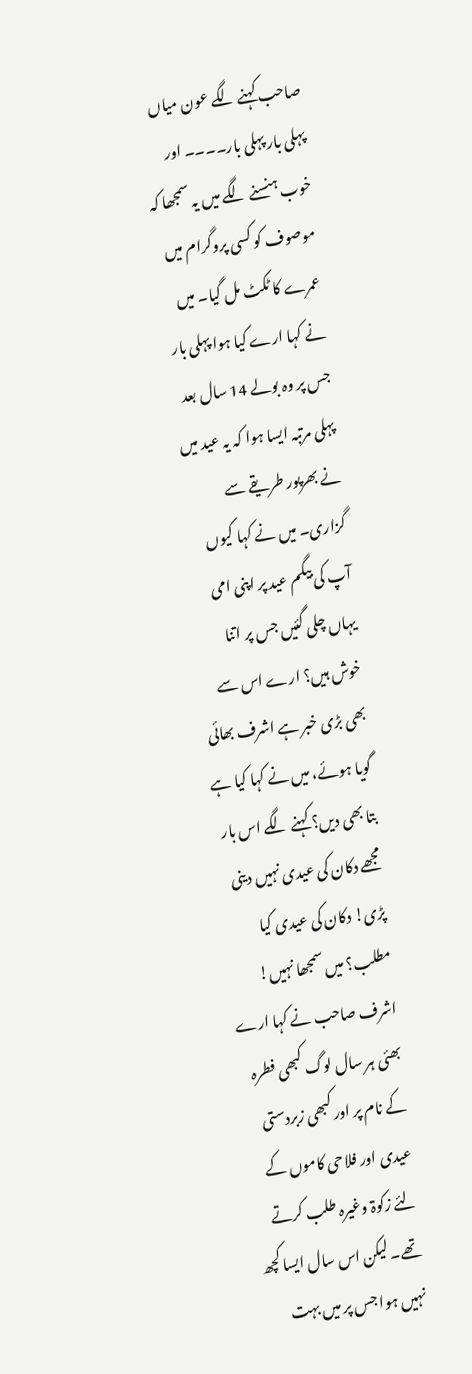صاحب کہنے لگے عون میاں پہلی بار پہلی بار۔۔۔۔ اور خوب ہنسنے لگے میں یہ سمجھا کہ موصوف کو کسی پروگرام میں عمرے کا ٹکٹ مل گیا۔ میں نے کہا ارے کیا ہوا پہلی بار جس پر وہ بولے 14 سال بعد پہلی مرتبہ ایسا ہوا کہ یہ عید میں نے بھرپور طریقے سے گزاری۔ میں نے کہا کیوں آپ کی بیگم عید پر اپنی امی یہاں چلی گئیں جس پر اتنا خوش ہیں؟ ارے اس سے بھی بڑی خبر ہے اشرف بھائی گویا ہوئے، میں نے کہا کیا ہے بتا بھی دیں؟ کہنے لگے اس بار مجھے دکان کی عیدی نہیں دینی پڑی! دکان کی عیدی کیا مطلب؟ میں سمجھا نہیں! اشرف صاحب نے کہا ارے بھئی ہر سال لوگ کبھی فطرہ کے نام پر اور کبھی زبردستی عیدی اور فلاحی کاموں کے لئے زکوۃ وغیرہ طلب کرتے تھے۔ لیکن اس سال ایسا کچھ نہیں ہوا جس پر میں بہت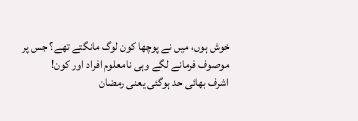خوش ہوں، میں نے پوچھا کون لوگ مانگتے تھے؟ جس پر موصوف فرمانے لگے وہی نامعلوم افراد اور کون!
اشرف بھائی حد ہوگئی یعنی رمضان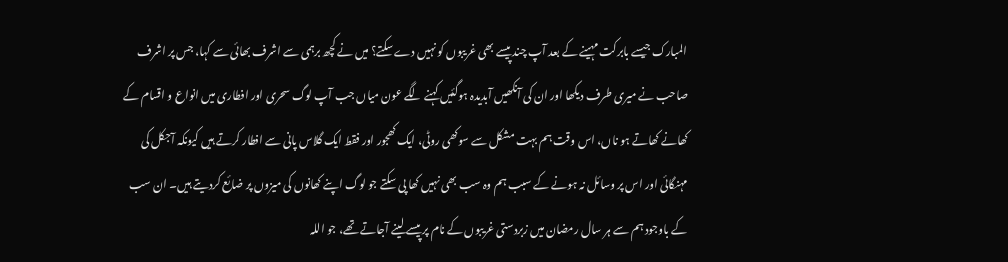المبارک جیسے بابرکت مہینے کے بعد آپ چند پیسے بھی غریبوں کو نہیں دے سکتے؟ میں نے کچھ برہمی سے اشرف بھائی سے کہا، جس پر اشرف صاحب نے میری طرف دیکھا اور ان کی آنکھیں آبدیدہ ہوگئیں کہنے لگے عون میاں جب آپ لوگ سحری اور افطاری میں انواع و اقسام کے کھانے کھاتے ہو ناں، اس وقت ہم بہت مشکل سے سوکھی روٹی، ایک کھجور اور فقط ایک گلاس پانی سے افطار کرتے ہیں کیونکہ آجکل کی مہنگائی اور اس پر وسائل نہ ہونے کے سبب ہم وہ سب بھی نہیں کھا پی سکتے جو لوگ اپنے کھانوں کی میزوں پر ضائع کردیتے ہیں۔ ان سب کے باوجود ہم سے ہر سال رمضان میں زبردستی غریبوں کے نام پر پیسے لینے آجاتے تھے، جو اللہ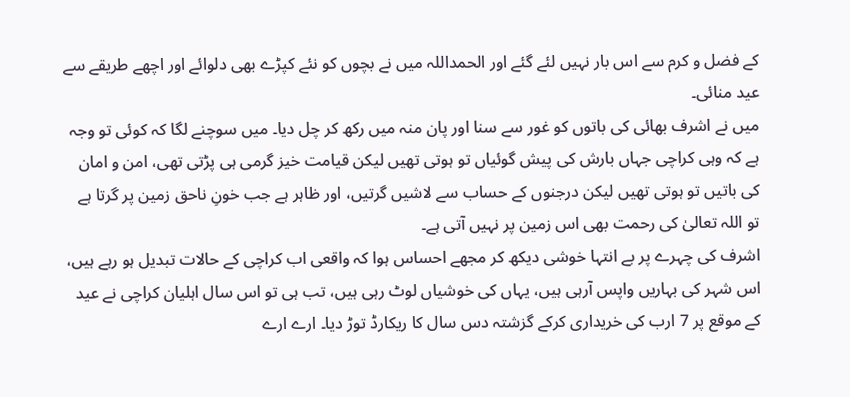کے فضل و کرم سے اس بار نہیں لئے گئے اور الحمداللہ میں نے بچوں کو نئے کپڑے بھی دلوائے اور اچھے طریقے سے عید منائی۔
میں نے اشرف بھائی کی باتوں کو غور سے سنا اور پان منہ میں رکھ کر چل دیا۔ میں سوچنے لگا کہ کوئی تو وجہ ہے کہ وہی کراچی جہاں بارش کی پیش گوئیاں تو ہوتی تھیں لیکن قیامت خیز گرمی ہی پڑتی تھی، امن و امان کی باتیں تو ہوتی تھیں لیکن درجنوں کے حساب سے لاشیں گرتیں، اور ظاہر ہے جب خونِ ناحق زمین پر گرتا ہے تو اللہ تعالیٰ کی رحمت بھی اس زمین پر نہیں آتی ہے۔
اشرف کی چہرے پر بے انتہا خوشی دیکھ کر مجھے احساس ہوا کہ واقعی اب کراچی کے حالات تبدیل ہو رہے ہیں، اس شہر کی بہاریں واپس آرہی ہیں، یہاں کی خوشیاں لوٹ رہی ہیں، تب ہی تو اس سال اہلیان کراچی نے عید کے موقع پر 7 ارب کی خریداری کرکے گزشتہ دس سال کا ریکارڈ توڑ دیا۔ ارے ارے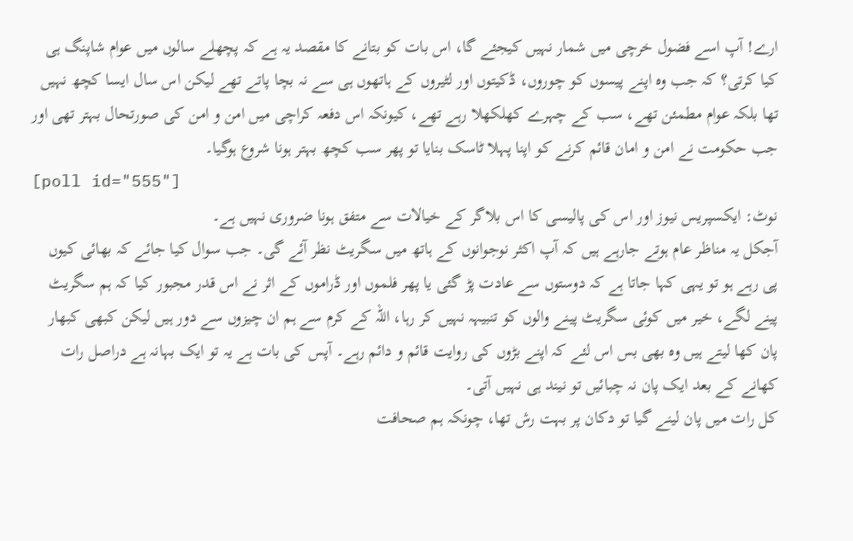ارے! آپ اسے فضول خرچی میں شمار نہیں کیجئے گا، اس بات کو بتانے کا مقصد یہ ہے کہ پچھلے سالوں میں عوام شاپنگ ہی کیا کرتی؟ کہ جب وہ اپنے پیسوں کو چوروں، ڈکیتوں اور لٹیروں کے ہاتھوں ہی سے نہ بچا پاتے تھے لیکن اس سال ایسا کچھ نہیں تھا بلکہ عوام مطمئن تھے، سب کے چہرے کھلکھلا رہے تھے، کیونکہ اس دفعہ کراچی میں امن و امن کی صورتحال بہتر تھی اور جب حکومت نے امن و امان قائم کرنے کو اپنا پہلا ٹاسک بنایا تو پھر سب کچھ بہتر ہونا شروع ہوگیا۔
[poll id="555"]
نوٹ: ایکسپریس نیوز اور اس کی پالیسی کا اس بلاگر کے خیالات سے متفق ہونا ضروری نہیں ہے۔
آجکل یہ مناظر عام ہوتے جارہے ہیں کہ آپ اکثر نوجوانوں کے ہاتھ میں سگریٹ نظر آئے گی۔ جب سوال کیا جائے کہ بھائی کیوں پی رہے ہو تو یہی کہا جاتا ہے کہ دوستوں سے عادت پڑ گئی یا پھر فلموں اور ڈراموں کے اثر نے اس قدر مجبور کیا کہ ہم سگریٹ پینے لگے، خیر میں کوئی سگریٹ پینے والوں کو تنبیہہ نہیں کر رہا، اللہ کے کرم سے ہم ان چیزوں سے دور ہیں لیکن کبھی کبھار پان کھا لیتے ہیں وہ بھی بس اس لئے کہ اپنے بڑوں کی روایت قائم و دائم رہے۔ آپس کی بات ہے یہ تو ایک بہانہ ہے دراصل رات کھانے کے بعد ایک پان نہ چبائیں تو نیند ہی نہیں آتی۔
کل رات میں پان لینے گیا تو دکان پر بہت رش تھا، چونکہ ہم صحافت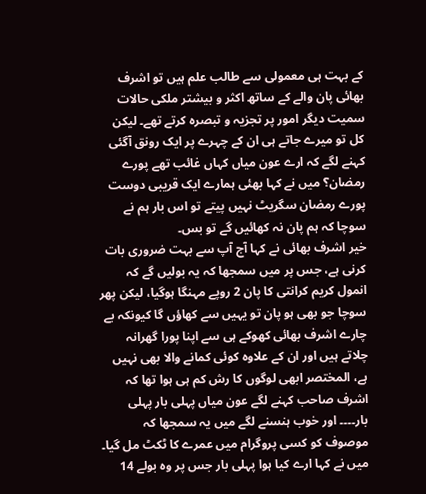کے بہت ہی معمولی سے طالب علم ہیں تو اشرف بھائی پان والے کے ساتھ اکثر و بیشتر ملکی حالات سمیت دیگر امور پر تجزیہ و تبصرہ کرتے تھے۔ لیکن کل تو میرے جاتے ہی ان کے چہرے پر ایک رونق آگئی کہنے لگے کہ ارے عون میاں کہاں غائب تھے پورے رمضان؟ میں نے کہا بھئی ہمارے ایک قریبی دوست پورے رمضان سگریٹ نہیں پیتے تو اس بار ہم نے سوچا کہ ہم پان نہ کھائیں گے تو بس۔
خیر اشرف بھائی نے کہا آج آپ سے بہت ضروری بات کرنی ہے، جس پر میں سمجھا کہ یہ بولیں گے کہ انمول کریم کرانتی کا پان 2 روپے مہنگا ہوگیا، لیکن پھر سوچا جو بھی ہو پان تو یہیں سے کھاؤں گا کیونکہ بے چارے اشرف بھائی کھوکے ہی سے اپنا پورا گھرانہ چلاتے ہیں اور ان کے علاوہ کوئی کمانے والا بھی نہیں ہے، المختصر ابھی لوگوں کا رش کم ہی ہوا تھا کہ اشرف صاحب کہنے لگے عون میاں پہلی بار پہلی بار۔۔۔۔ اور خوب ہنسنے لگے میں یہ سمجھا کہ موصوف کو کسی پروگرام میں عمرے کا ٹکٹ مل گیا۔ میں نے کہا ارے کیا ہوا پہلی بار جس پر وہ بولے 14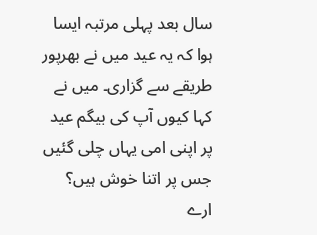سال بعد پہلی مرتبہ ایسا ہوا کہ یہ عید میں نے بھرپور طریقے سے گزاری۔ میں نے کہا کیوں آپ کی بیگم عید پر اپنی امی یہاں چلی گئیں جس پر اتنا خوش ہیں؟ ارے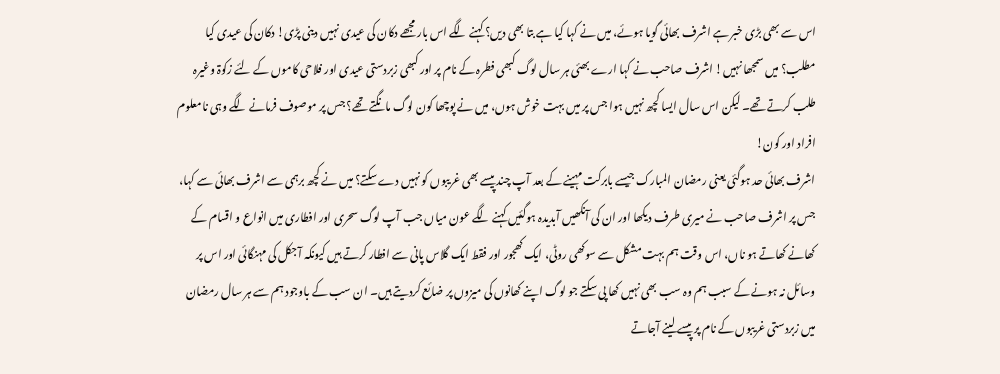اس سے بھی بڑی خبر ہے اشرف بھائی گویا ہوئے، میں نے کہا کیا ہے بتا بھی دیں؟ کہنے لگے اس بار مجھے دکان کی عیدی نہیں دینی پڑی! دکان کی عیدی کیا مطلب؟ میں سمجھا نہیں! اشرف صاحب نے کہا ارے بھئی ہر سال لوگ کبھی فطرہ کے نام پر اور کبھی زبردستی عیدی اور فلاحی کاموں کے لئے زکوۃ وغیرہ طلب کرتے تھے۔ لیکن اس سال ایسا کچھ نہیں ہوا جس پر میں بہت خوش ہوں، میں نے پوچھا کون لوگ مانگتے تھے؟ جس پر موصوف فرمانے لگے وہی نامعلوم افراد اور کون!
اشرف بھائی حد ہوگئی یعنی رمضان المبارک جیسے بابرکت مہینے کے بعد آپ چند پیسے بھی غریبوں کو نہیں دے سکتے؟ میں نے کچھ برہمی سے اشرف بھائی سے کہا، جس پر اشرف صاحب نے میری طرف دیکھا اور ان کی آنکھیں آبدیدہ ہوگئیں کہنے لگے عون میاں جب آپ لوگ سحری اور افطاری میں انواع و اقسام کے کھانے کھاتے ہو ناں، اس وقت ہم بہت مشکل سے سوکھی روٹی، ایک کھجور اور فقط ایک گلاس پانی سے افطار کرتے ہیں کیونکہ آجکل کی مہنگائی اور اس پر وسائل نہ ہونے کے سبب ہم وہ سب بھی نہیں کھا پی سکتے جو لوگ اپنے کھانوں کی میزوں پر ضائع کردیتے ہیں۔ ان سب کے باوجود ہم سے ہر سال رمضان میں زبردستی غریبوں کے نام پر پیسے لینے آجاتے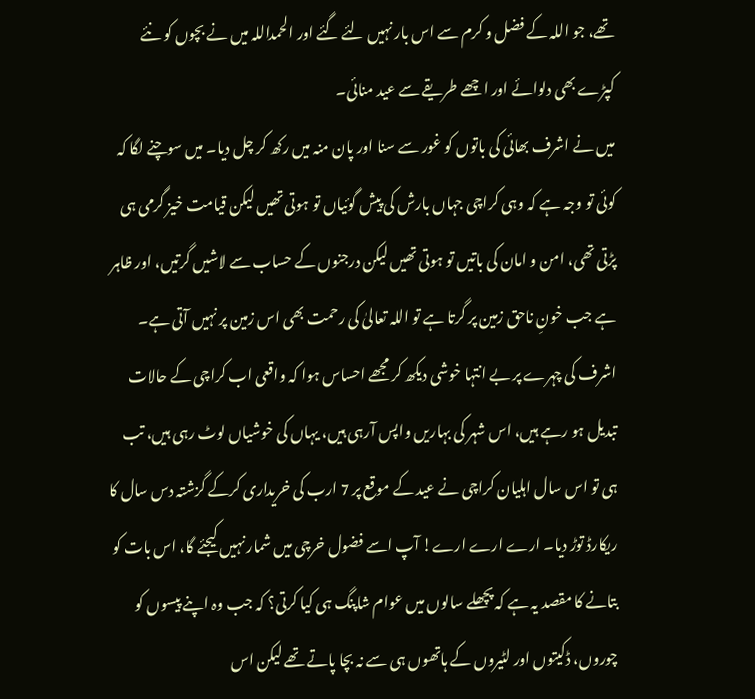تھے، جو اللہ کے فضل و کرم سے اس بار نہیں لئے گئے اور الحمداللہ میں نے بچوں کو نئے کپڑے بھی دلوائے اور اچھے طریقے سے عید منائی۔
میں نے اشرف بھائی کی باتوں کو غور سے سنا اور پان منہ میں رکھ کر چل دیا۔ میں سوچنے لگا کہ کوئی تو وجہ ہے کہ وہی کراچی جہاں بارش کی پیش گوئیاں تو ہوتی تھیں لیکن قیامت خیز گرمی ہی پڑتی تھی، امن و امان کی باتیں تو ہوتی تھیں لیکن درجنوں کے حساب سے لاشیں گرتیں، اور ظاہر ہے جب خونِ ناحق زمین پر گرتا ہے تو اللہ تعالیٰ کی رحمت بھی اس زمین پر نہیں آتی ہے۔
اشرف کی چہرے پر بے انتہا خوشی دیکھ کر مجھے احساس ہوا کہ واقعی اب کراچی کے حالات تبدیل ہو رہے ہیں، اس شہر کی بہاریں واپس آرہی ہیں، یہاں کی خوشیاں لوٹ رہی ہیں، تب ہی تو اس سال اہلیان کراچی نے عید کے موقع پر 7 ارب کی خریداری کرکے گزشتہ دس سال کا ریکارڈ توڑ دیا۔ ارے ارے ارے! آپ اسے فضول خرچی میں شمار نہیں کیجئے گا، اس بات کو بتانے کا مقصد یہ ہے کہ پچھلے سالوں میں عوام شاپنگ ہی کیا کرتی؟ کہ جب وہ اپنے پیسوں کو چوروں، ڈکیتوں اور لٹیروں کے ہاتھوں ہی سے نہ بچا پاتے تھے لیکن اس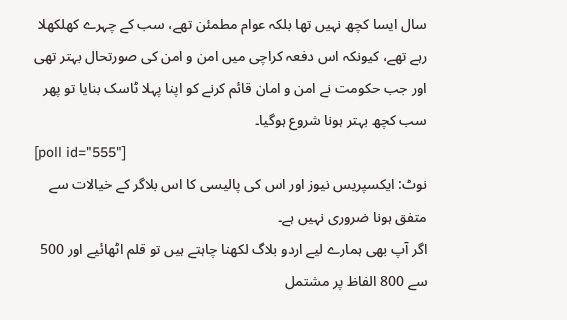سال ایسا کچھ نہیں تھا بلکہ عوام مطمئن تھے، سب کے چہرے کھلکھلا رہے تھے، کیونکہ اس دفعہ کراچی میں امن و امن کی صورتحال بہتر تھی اور جب حکومت نے امن و امان قائم کرنے کو اپنا پہلا ٹاسک بنایا تو پھر سب کچھ بہتر ہونا شروع ہوگیا۔
[poll id="555"]
نوٹ: ایکسپریس نیوز اور اس کی پالیسی کا اس بلاگر کے خیالات سے متفق ہونا ضروری نہیں ہے۔
اگر آپ بھی ہمارے لیے اردو بلاگ لکھنا چاہتے ہیں تو قلم اٹھائیے اور 500 سے 800 الفاظ پر مشتمل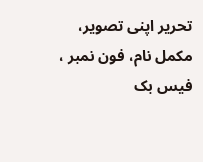تحریر اپنی تصویر، مکمل نام، فون نمبر ، فیس بک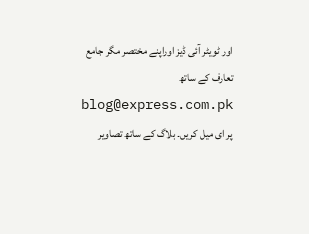اور ٹویٹر آئی ڈیز اوراپنے مختصر مگر جامع تعارف کے ساتھ blog@express.com.pk پر ای میل کریں۔ بلاگ کے ساتھ تصاویر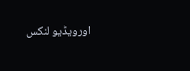اورویڈیو لنکس